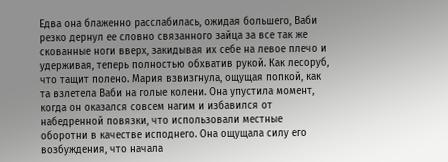Едва она блаженно расслабилась, ожидая большего, Ваби резко дернул ее словно связанного зайца за все так же скованные ноги вверх, закидывая их себе на левое плечо и удерживая, теперь полностью обхватив рукой. Как лесоруб, что тащит полено. Мария взвизгнула, ощущая попкой, как та взлетела Ваби на голые колени. Она упустила момент, когда он оказался совсем нагим и избавился от набедренной повязки, что использовали местные оборотни в качестве исподнего. Она ощущала силу его возбуждения, что начала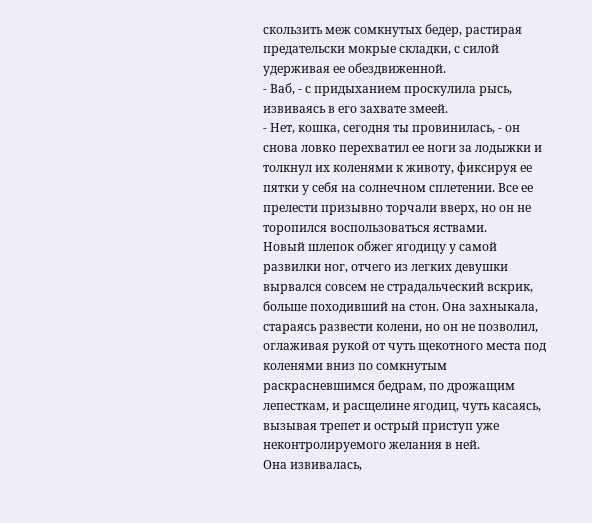скользить меж сомкнутых бедер, растирая предательски мокрые складки, с силой удерживая ее обездвиженной.
- Ваб, - с придыханием проскулила рысь, извиваясь в его захвате змеей.
- Нет, кошка, сегодня ты провинилась, - он снова ловко перехватил ее ноги за лодыжки и толкнул их коленями к животу, фиксируя ее пятки у себя на солнечном сплетении. Все ее прелести призывно торчали вверх, но он не торопился воспользоваться яствами.
Новый шлепок обжег ягодицу у самой развилки ног, отчего из легких девушки вырвался совсем не страдальческий вскрик, больше походивший на стон. Она захныкала, стараясь развести колени, но он не позволил, оглаживая рукой от чуть щекотного места под коленями вниз по сомкнутым раскрасневшимся бедрам, по дрожащим лепесткам, и расщелине ягодиц, чуть касаясь, вызывая трепет и острый приступ уже неконтролируемого желания в ней.
Она извивалась,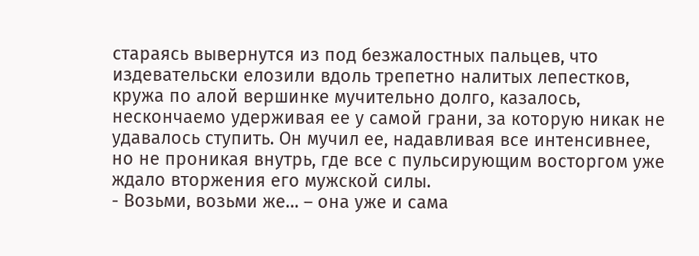стараясь вывернутся из под безжалостных пальцев, что издевательски елозили вдоль трепетно налитых лепестков, кружа по алой вершинке мучительно долго, казалось, нескончаемо удерживая ее у самой грани, за которую никак не удавалось ступить. Он мучил ее, надавливая все интенсивнее, но не проникая внутрь, где все с пульсирующим восторгом уже ждало вторжения его мужской силы.
- Возьми, возьми же… – она уже и сама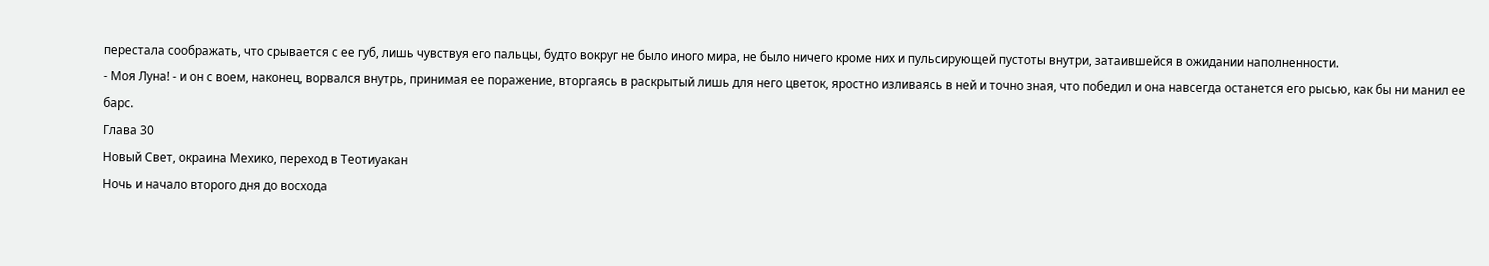перестала соображать, что срывается с ее губ, лишь чувствуя его пальцы, будто вокруг не было иного мира, не было ничего кроме них и пульсирующей пустоты внутри, затаившейся в ожидании наполненности.
- Моя Луна! - и он с воем, наконец, ворвался внутрь, принимая ее поражение, вторгаясь в раскрытый лишь для него цветок, яростно изливаясь в ней и точно зная, что победил и она навсегда останется его рысью, как бы ни манил ее барс.
Глава 30
Новый Свет, окраина Мехико, переход в Теотиуакан
Ночь и начало второго дня до восхода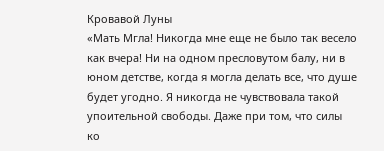Кровавой Луны
«Мать Мгла! Никогда мне еще не было так весело как вчера! Ни на одном пресловутом балу, ни в юном детстве, когда я могла делать все, что душе будет угодно. Я никогда не чувствовала такой упоительной свободы. Даже при том, что силы ко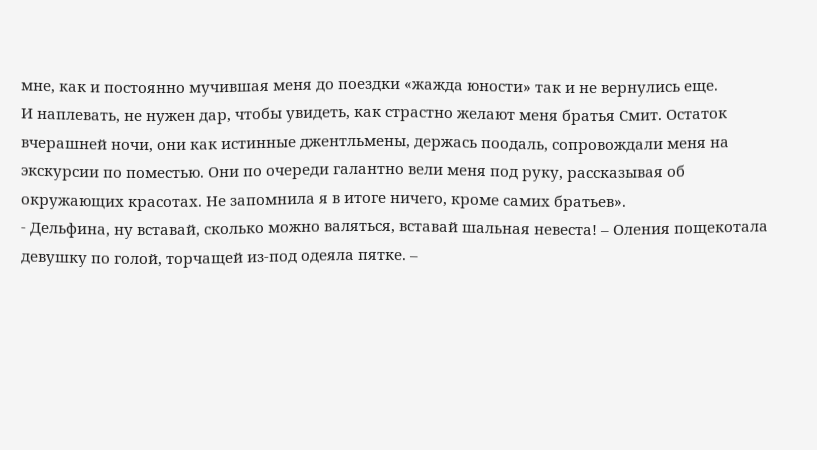мне, как и постоянно мучившая меня до поездки «жажда юности» так и не вернулись еще.
И наплевать, не нужен дар, чтобы увидеть, как страстно желают меня братья Смит. Остаток вчерашней ночи, они как истинные джентльмены, держась поодаль, сопровождали меня на экскурсии по поместью. Они по очереди галантно вели меня под руку, рассказывая об окружающих красотах. Не запомнила я в итоге ничего, кроме самих братьев».
- Дельфина, ну вставай, сколько можно валяться, вставай шальная невеста! – Оления пощекотала девушку по голой, торчащей из-под одеяла пятке. –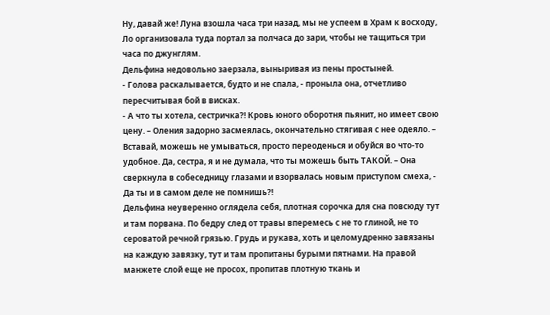Ну, давай же! Луна взошла часа три назад, мы не успеем в Храм к восходу, Ло организовала туда портал за полчаса до зари, чтобы не тащиться три часа по джунглям.
Дельфина недовольно заерзала, выныривая из пены простыней.
- Голова раскалывается, будто и не спала, - проныла она, отчетливо пересчитывая бой в висках.
- А что ты хотела, сестричка?! Кровь юного оборотня пьянит, но имеет свою цену. – Оления задорно засмеялась, окончательно стягивая с нее одеяло. – Вставай, можешь не умываться, просто переоденься и обуйся во что-то удобное. Да, сестра, я и не думала, что ты можешь быть ТАКОЙ. – Она сверкнула в собеседницу глазами и взорвалась новым приступом смеха, - Да ты и в самом деле не помнишь?!
Дельфина неуверенно оглядела себя, плотная сорочка для сна повсюду тут и там порвана. По бедру след от травы вперемесь с не то глиной, не то сероватой речной грязью. Грудь и рукава, хоть и целомудренно завязаны на каждую завязку, тут и там пропитаны бурыми пятнами. На правой манжете слой еще не просох, пропитав плотную ткань и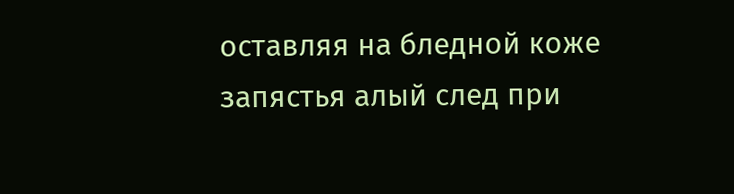оставляя на бледной коже запястья алый след при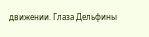движении. Глаза Дельфины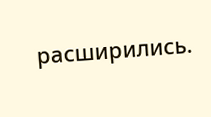расширились.